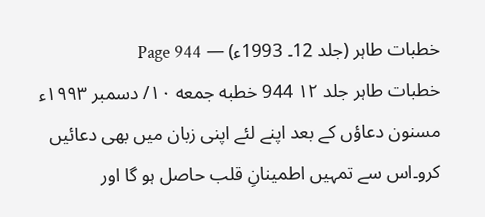خطبات طاہر (جلد 12۔ 1993ء) — Page 944
خطبات طاہر جلد ۱۲ 944 خطبه جمعه ۱۰/ دسمبر ۱۹۹۳ء مسنون دعاؤں کے بعد اپنے لئے اپنی زبان میں بھی دعائیں کرو۔اس سے تمہیں اطمینانِ قلب حاصل ہو گا اور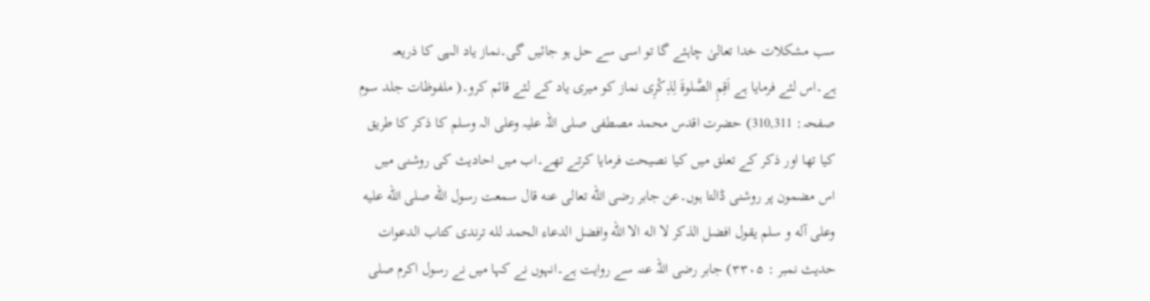سب مشکلات خدا تعالیٰ چاہئے گا تو اسی سے حل ہو جائیں گی۔نماز یاد الہی کا ذریعہ ہے۔اس لئے فرمایا ہے اَقِمِ الصَّلوةَ لِذِكْرِی نماز کو میری یاد کے لئے قائم کرو۔( ملفوظات جلد سوم صفحہ: 310,311) حضرت اقدس محمد مصطفی صلی اللہ علیہ وعلی الہ وسلم کا ذکر کا طریق کیا تھا اور ذکر کے تعلق میں کیا نصیحت فرمایا کرتے تھے۔اب میں احادیث کی روشنی میں اس مضمون پر روشنی ڈالتا ہوں۔عن جابر رضی الله تعالى عنه قال سمعت رسول الله صلى الله عليه وعلى آله و سلم يقول افضل الذكر لا اله الا الله وافضل الدعاء الحمد لله ترندى كتاب الدعوات حدیث نمبر : ۳۳۰۵) جابر رضی اللہ عنہ سے روایت ہے۔انہوں نے کہا میں نے رسول اکرم صلى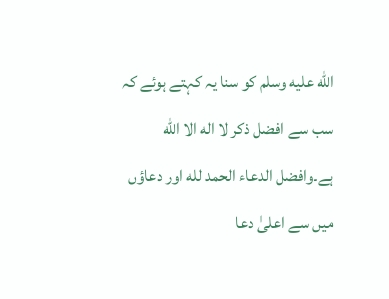الله عليه وسلم کو سنا یہ کہتے ہوئے کہ سب سے افضل ذكر لا اله الا الله ہے۔وافضل الدعاء الحمد لله اور دعاؤں میں سے اعلیٰ دعا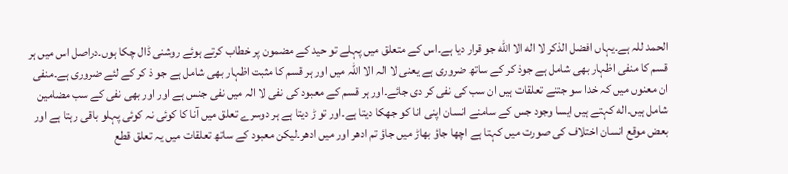الحمد للہ ہے۔یہاں افضل الذكر لا اله الا الله جو قرار دیا ہے۔اس کے متعلق میں پہلے تو حید کے مضمون پر خطاب کرتے ہوئے روشنی ڈال چکا ہوں۔دراصل اس میں ہر قسم کا منفی اظہار بھی شامل ہے جوذ کر کے ساتھ ضروری ہے یعنی لا الہ الا اللہ میں اور ہر قسم کا مثبت اظہار بھی شامل ہے جو ذ کر کے لئے ضروری ہے۔منفی ان معنوں میں کہ خدا سو جتنے تعلقات ہیں ان سب کی نفی کر دی جائے۔اور ہر قسم کے معبود کی نفی لا الہ میں نفی جنس ہے اور اور بھی نفی کے سب مضامین شامل ہیں۔اله کہتے ہیں ایسا وجود جس کے سامنے انسان اپنی انا کو جھکا دیتا ہے۔اور تو ڑ دیتا ہے ہر دوسرے تعلق میں آنا کا کوئی نہ کوئی پہلو باقی رہتا ہے اور بعض موقع انسان اختلاف کی صورت میں کہتا ہے اچھا جاؤ بھاڑ میں جاؤ تم ادھر اور میں ادھر۔لیکن معبود کے ساتھ تعلقات میں یہ تعلق قطع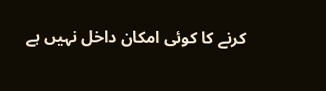کرنے کا کوئی امکان داخل نہیں ہے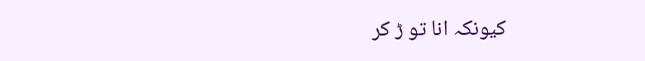کیونکہ انا تو ڑ کر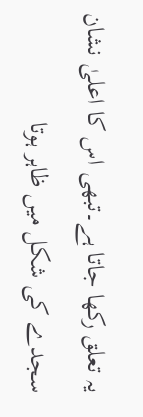یہ تعلق رکھا جاتا ہے۔تبھی اس کا اعلیٰ نشان سجدے کی شکل میں ظاہر ہوتا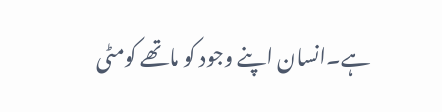ہے۔انسان اپنے وجود کو ماتھے کومٹی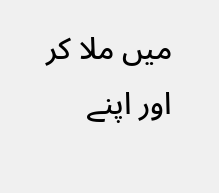میں ملا کر اور اپنے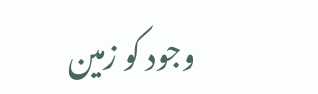وجود کو زمین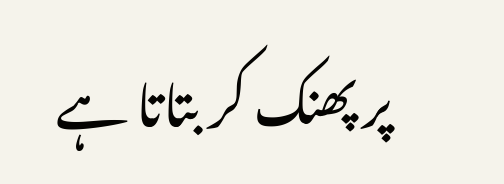پر پھنک کر بتاتا ہے